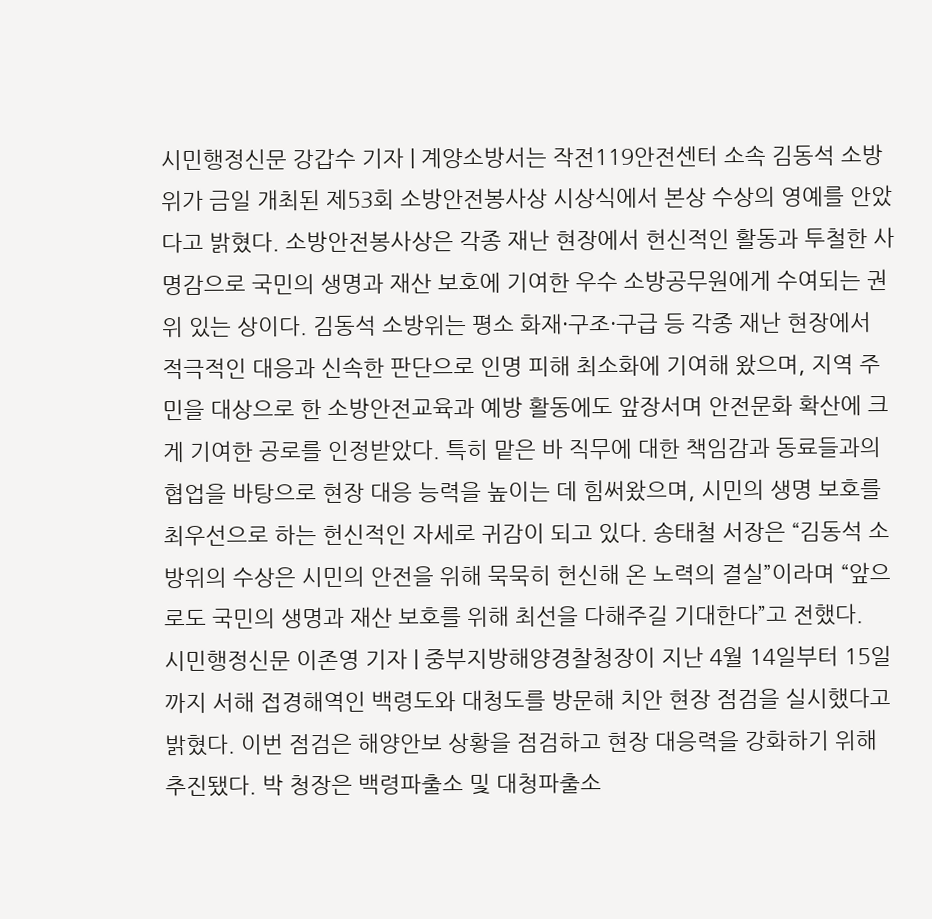시민행정신문 강갑수 기자 | 계양소방서는 작전119안전센터 소속 김동석 소방위가 금일 개최된 제53회 소방안전봉사상 시상식에서 본상 수상의 영예를 안았다고 밝혔다. 소방안전봉사상은 각종 재난 현장에서 헌신적인 활동과 투철한 사명감으로 국민의 생명과 재산 보호에 기여한 우수 소방공무원에게 수여되는 권위 있는 상이다. 김동석 소방위는 평소 화재·구조·구급 등 각종 재난 현장에서 적극적인 대응과 신속한 판단으로 인명 피해 최소화에 기여해 왔으며, 지역 주민을 대상으로 한 소방안전교육과 예방 활동에도 앞장서며 안전문화 확산에 크게 기여한 공로를 인정받았다. 특히 맡은 바 직무에 대한 책임감과 동료들과의 협업을 바탕으로 현장 대응 능력을 높이는 데 힘써왔으며, 시민의 생명 보호를 최우선으로 하는 헌신적인 자세로 귀감이 되고 있다. 송태철 서장은 “김동석 소방위의 수상은 시민의 안전을 위해 묵묵히 헌신해 온 노력의 결실”이라며 “앞으로도 국민의 생명과 재산 보호를 위해 최선을 다해주길 기대한다”고 전했다.
시민행정신문 이존영 기자 | 중부지방해양경찰청장이 지난 4월 14일부터 15일까지 서해 접경해역인 백령도와 대청도를 방문해 치안 현장 점검을 실시했다고 밝혔다. 이번 점검은 해양안보 상황을 점검하고 현장 대응력을 강화하기 위해 추진됐다. 박 청장은 백령파출소 및 대청파출소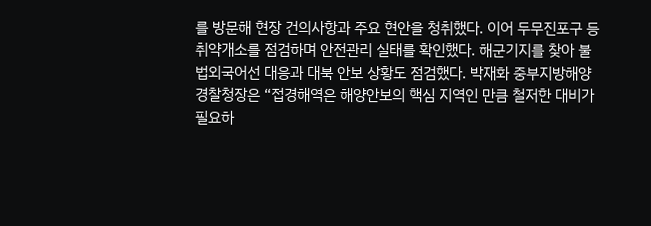를 방문해 현장 건의사항과 주요 현안을 청취했다. 이어 두무진포구 등 취약개소를 점검하며 안전관리 실태를 확인했다. 해군기지를 찾아 불법외국어선 대응과 대북 안보 상황도 점검했다. 박재화 중부지방해양경찰청장은 “접경해역은 해양안보의 핵심 지역인 만큼 철저한 대비가 필요하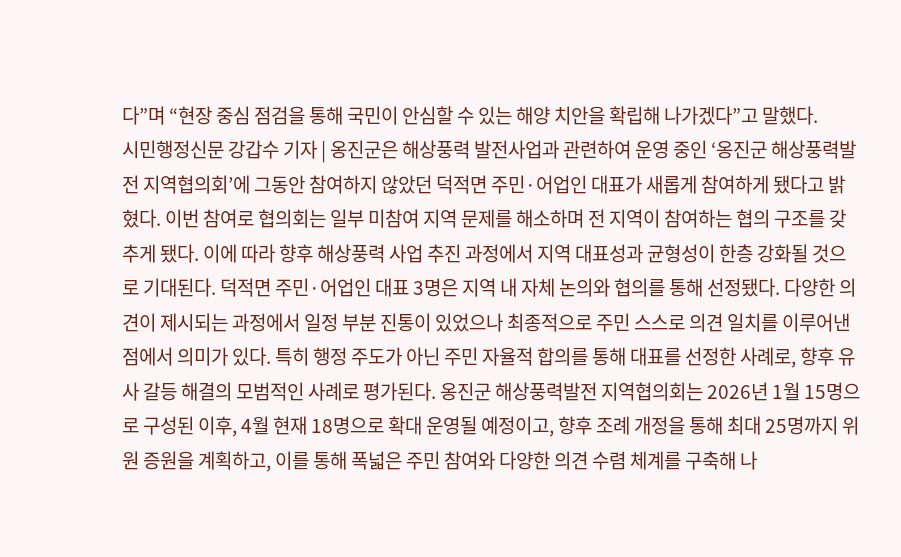다”며 “현장 중심 점검을 통해 국민이 안심할 수 있는 해양 치안을 확립해 나가겠다”고 말했다.
시민행정신문 강갑수 기자 | 옹진군은 해상풍력 발전사업과 관련하여 운영 중인 ‘옹진군 해상풍력발전 지역협의회’에 그동안 참여하지 않았던 덕적면 주민·어업인 대표가 새롭게 참여하게 됐다고 밝혔다. 이번 참여로 협의회는 일부 미참여 지역 문제를 해소하며 전 지역이 참여하는 협의 구조를 갖추게 됐다. 이에 따라 향후 해상풍력 사업 추진 과정에서 지역 대표성과 균형성이 한층 강화될 것으로 기대된다. 덕적면 주민·어업인 대표 3명은 지역 내 자체 논의와 협의를 통해 선정됐다. 다양한 의견이 제시되는 과정에서 일정 부분 진통이 있었으나 최종적으로 주민 스스로 의견 일치를 이루어낸 점에서 의미가 있다. 특히 행정 주도가 아닌 주민 자율적 합의를 통해 대표를 선정한 사례로, 향후 유사 갈등 해결의 모범적인 사례로 평가된다. 옹진군 해상풍력발전 지역협의회는 2026년 1월 15명으로 구성된 이후, 4월 현재 18명으로 확대 운영될 예정이고, 향후 조례 개정을 통해 최대 25명까지 위원 증원을 계획하고, 이를 통해 폭넓은 주민 참여와 다양한 의견 수렴 체계를 구축해 나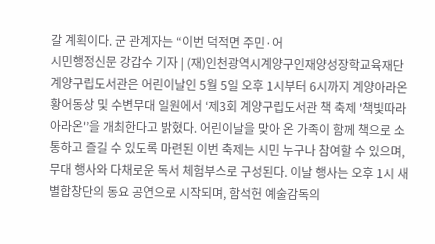갈 계획이다. 군 관계자는 “이번 덕적면 주민·어
시민행정신문 강갑수 기자 | (재)인천광역시계양구인재양성장학교육재단 계양구립도서관은 어린이날인 5월 5일 오후 1시부터 6시까지 계양아라온 황어동상 및 수변무대 일원에서 ‘제3회 계양구립도서관 책 축제 '책빛따라 아라온'’을 개최한다고 밝혔다. 어린이날을 맞아 온 가족이 함께 책으로 소통하고 즐길 수 있도록 마련된 이번 축제는 시민 누구나 참여할 수 있으며, 무대 행사와 다채로운 독서 체험부스로 구성된다. 이날 행사는 오후 1시 새별합창단의 동요 공연으로 시작되며, 함석헌 예술감독의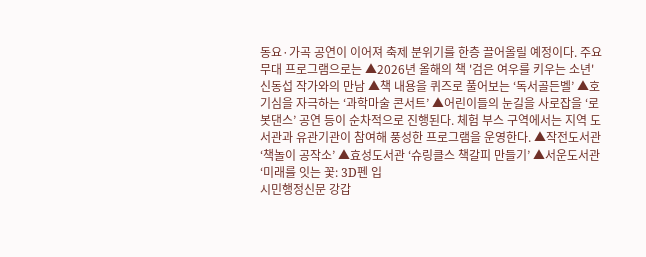동요·가곡 공연이 이어져 축제 분위기를 한층 끌어올릴 예정이다. 주요 무대 프로그램으로는 ▲2026년 올해의 책 '검은 여우를 키우는 소년' 신동섭 작가와의 만남 ▲책 내용을 퀴즈로 풀어보는 ‘독서골든벨’ ▲호기심을 자극하는 ‘과학마술 콘서트’ ▲어린이들의 눈길을 사로잡을 ‘로봇댄스’ 공연 등이 순차적으로 진행된다. 체험 부스 구역에서는 지역 도서관과 유관기관이 참여해 풍성한 프로그램을 운영한다. ▲작전도서관 ‘책놀이 공작소’ ▲효성도서관 ‘슈링클스 책갈피 만들기’ ▲서운도서관 ‘미래를 잇는 꽃: 3D펜 입
시민행정신문 강갑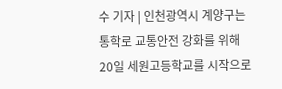수 기자 | 인천광역시 계양구는 통학로 교통안전 강화를 위해 20일 세원고등학교를 시작으로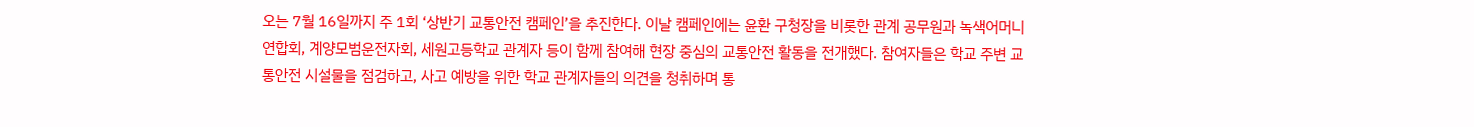오는 7월 16일까지 주 1회 ‘상반기 교통안전 캠페인’을 추진한다. 이날 캠페인에는 윤환 구청장을 비롯한 관계 공무원과 녹색어머니연합회, 계양모범운전자회, 세원고등학교 관계자 등이 함께 참여해 현장 중심의 교통안전 활동을 전개했다. 참여자들은 학교 주변 교통안전 시설물을 점검하고, 사고 예방을 위한 학교 관계자들의 의견을 청취하며 통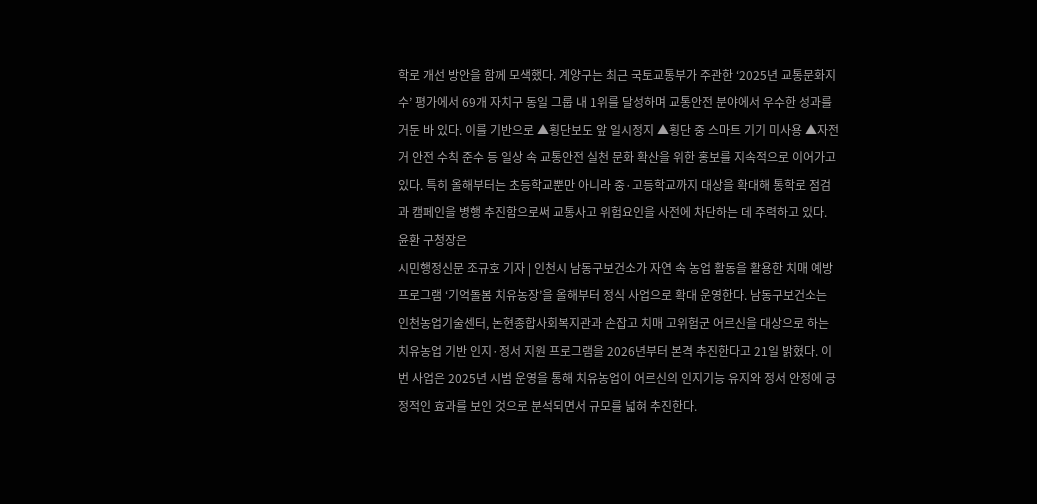학로 개선 방안을 함께 모색했다. 계양구는 최근 국토교통부가 주관한 ‘2025년 교통문화지수’ 평가에서 69개 자치구 동일 그룹 내 1위를 달성하며 교통안전 분야에서 우수한 성과를 거둔 바 있다. 이를 기반으로 ▲횡단보도 앞 일시정지 ▲횡단 중 스마트 기기 미사용 ▲자전거 안전 수칙 준수 등 일상 속 교통안전 실천 문화 확산을 위한 홍보를 지속적으로 이어가고 있다. 특히 올해부터는 초등학교뿐만 아니라 중·고등학교까지 대상을 확대해 통학로 점검과 캠페인을 병행 추진함으로써 교통사고 위험요인을 사전에 차단하는 데 주력하고 있다. 윤환 구청장은
시민행정신문 조규호 기자 | 인천시 남동구보건소가 자연 속 농업 활동을 활용한 치매 예방 프로그램 ‘기억돌봄 치유농장’을 올해부터 정식 사업으로 확대 운영한다. 남동구보건소는 인천농업기술센터, 논현종합사회복지관과 손잡고 치매 고위험군 어르신을 대상으로 하는 치유농업 기반 인지·정서 지원 프로그램을 2026년부터 본격 추진한다고 21일 밝혔다. 이번 사업은 2025년 시범 운영을 통해 치유농업이 어르신의 인지기능 유지와 정서 안정에 긍정적인 효과를 보인 것으로 분석되면서 규모를 넓혀 추진한다.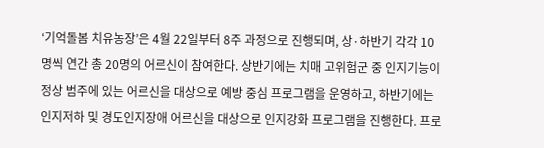‘기억돌봄 치유농장’은 4월 22일부터 8주 과정으로 진행되며, 상·하반기 각각 10명씩 연간 총 20명의 어르신이 참여한다. 상반기에는 치매 고위험군 중 인지기능이 정상 범주에 있는 어르신을 대상으로 예방 중심 프로그램을 운영하고, 하반기에는 인지저하 및 경도인지장애 어르신을 대상으로 인지강화 프로그램을 진행한다. 프로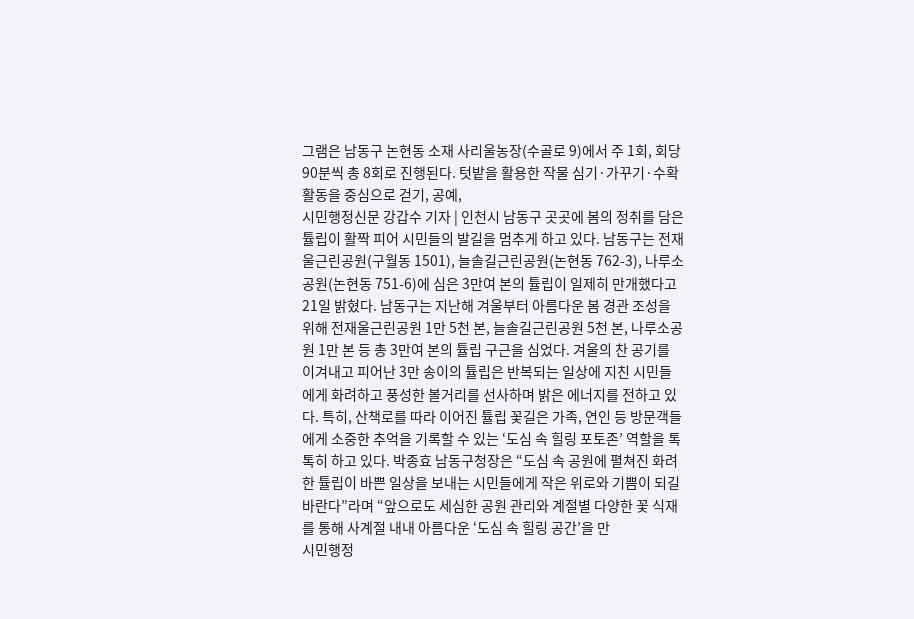그램은 남동구 논현동 소재 사리울농장(수골로 9)에서 주 1회, 회당 90분씩 총 8회로 진행된다. 텃밭을 활용한 작물 심기·가꾸기·수확 활동을 중심으로 걷기, 공예,
시민행정신문 강갑수 기자 | 인천시 남동구 곳곳에 봄의 정취를 담은 튤립이 활짝 피어 시민들의 발길을 멈추게 하고 있다. 남동구는 전재울근린공원(구월동 1501), 늘솔길근린공원(논현동 762-3), 나루소공원(논현동 751-6)에 심은 3만여 본의 튤립이 일제히 만개했다고 21일 밝혔다. 남동구는 지난해 겨울부터 아름다운 봄 경관 조성을 위해 전재울근린공원 1만 5천 본, 늘솔길근린공원 5천 본, 나루소공원 1만 본 등 총 3만여 본의 튤립 구근을 심었다. 겨울의 찬 공기를 이겨내고 피어난 3만 송이의 튤립은 반복되는 일상에 지친 시민들에게 화려하고 풍성한 볼거리를 선사하며 밝은 에너지를 전하고 있다. 특히, 산책로를 따라 이어진 튤립 꽃길은 가족, 연인 등 방문객들에게 소중한 추억을 기록할 수 있는 ‘도심 속 힐링 포토존’ 역할을 톡톡히 하고 있다. 박종효 남동구청장은 “도심 속 공원에 펼쳐진 화려한 튤립이 바쁜 일상을 보내는 시민들에게 작은 위로와 기쁨이 되길 바란다”라며 “앞으로도 세심한 공원 관리와 계절별 다양한 꽃 식재를 통해 사계절 내내 아름다운 ‘도심 속 힐링 공간’을 만
시민행정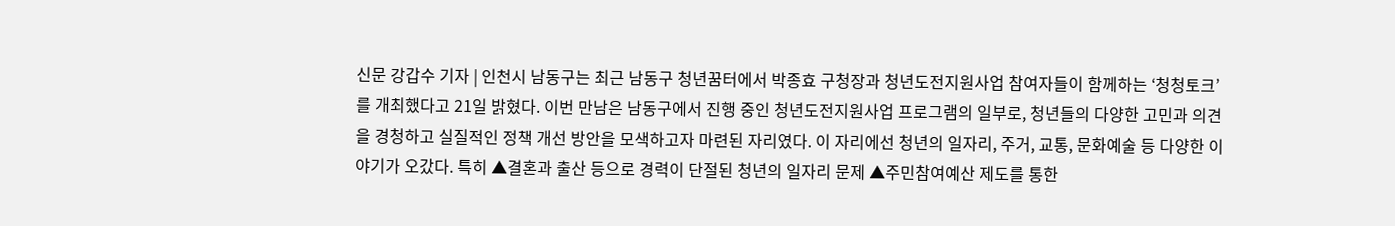신문 강갑수 기자 | 인천시 남동구는 최근 남동구 청년꿈터에서 박종효 구청장과 청년도전지원사업 참여자들이 함께하는 ‘청청토크’를 개최했다고 21일 밝혔다. 이번 만남은 남동구에서 진행 중인 청년도전지원사업 프로그램의 일부로, 청년들의 다양한 고민과 의견을 경청하고 실질적인 정책 개선 방안을 모색하고자 마련된 자리였다. 이 자리에선 청년의 일자리, 주거, 교통, 문화예술 등 다양한 이야기가 오갔다. 특히 ▲결혼과 출산 등으로 경력이 단절된 청년의 일자리 문제 ▲주민참여예산 제도를 통한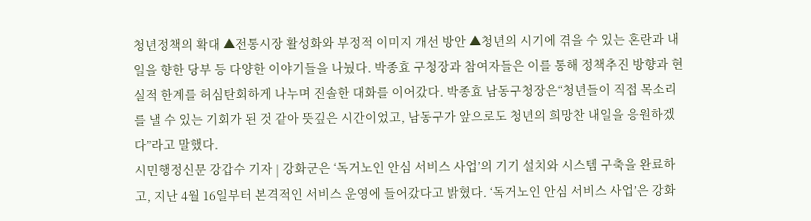청년정책의 확대 ▲전통시장 활성화와 부정적 이미지 개선 방안 ▲청년의 시기에 겪을 수 있는 혼란과 내일을 향한 당부 등 다양한 이야기들을 나눴다. 박종효 구청장과 참여자들은 이를 통해 정책추진 방향과 현실적 한계를 허심탄회하게 나누며 진솔한 대화를 이어갔다. 박종효 남동구청장은“청년들이 직접 목소리를 낼 수 있는 기회가 된 것 같아 뜻깊은 시간이었고, 남동구가 앞으로도 청년의 희망찬 내일을 응원하겠다”라고 말했다.
시민행정신문 강갑수 기자 | 강화군은 ‘독거노인 안심 서비스 사업’의 기기 설치와 시스템 구축을 완료하고, 지난 4월 16일부터 본격적인 서비스 운영에 들어갔다고 밝혔다. ‘독거노인 안심 서비스 사업’은 강화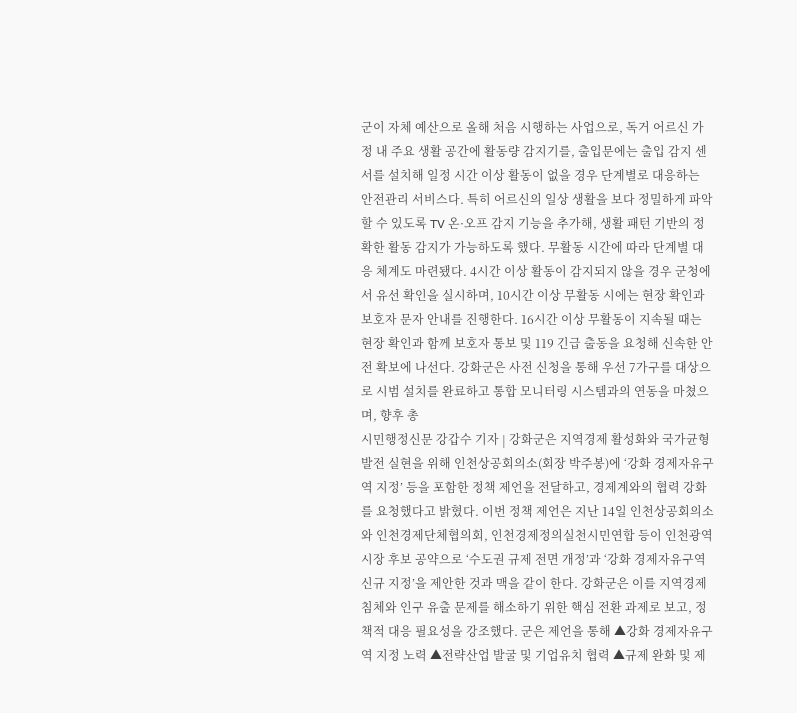군이 자체 예산으로 올해 처음 시행하는 사업으로, 독거 어르신 가정 내 주요 생활 공간에 활동량 감지기를, 출입문에는 출입 감지 센서를 설치해 일정 시간 이상 활동이 없을 경우 단계별로 대응하는 안전관리 서비스다. 특히 어르신의 일상 생활을 보다 정밀하게 파악할 수 있도록 TV 온·오프 감지 기능을 추가해, 생활 패턴 기반의 정확한 활동 감지가 가능하도록 했다. 무활동 시간에 따라 단계별 대응 체계도 마련됐다. 4시간 이상 활동이 감지되지 않을 경우 군청에서 유선 확인을 실시하며, 10시간 이상 무활동 시에는 현장 확인과 보호자 문자 안내를 진행한다. 16시간 이상 무활동이 지속될 때는 현장 확인과 함께 보호자 통보 및 119 긴급 출동을 요청해 신속한 안전 확보에 나선다. 강화군은 사전 신청을 통해 우선 7가구를 대상으로 시범 설치를 완료하고 통합 모니터링 시스템과의 연동을 마쳤으며, 향후 총
시민행정신문 강갑수 기자 | 강화군은 지역경제 활성화와 국가균형발전 실현을 위해 인천상공회의소(회장 박주봉)에 ‘강화 경제자유구역 지정’ 등을 포함한 정책 제언을 전달하고, 경제계와의 협력 강화를 요청했다고 밝혔다. 이번 정책 제언은 지난 14일 인천상공회의소와 인천경제단체협의회, 인천경제정의실천시민연합 등이 인천광역시장 후보 공약으로 ‘수도권 규제 전면 개정’과 ‘강화 경제자유구역 신규 지정’을 제안한 것과 맥을 같이 한다. 강화군은 이를 지역경제 침체와 인구 유출 문제를 해소하기 위한 핵심 전환 과제로 보고, 정책적 대응 필요성을 강조했다. 군은 제언을 통해 ▲강화 경제자유구역 지정 노력 ▲전략산업 발굴 및 기업유치 협력 ▲규제 완화 및 제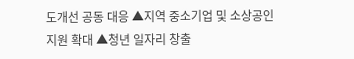도개선 공동 대응 ▲지역 중소기업 및 소상공인 지원 확대 ▲청년 일자리 창출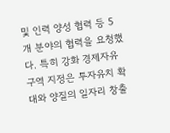및 인력 양성 협력 등 5개 분야의 협력을 요청했다. 특히 강화 경제자유구역 지정은 투자유치 확대와 양질의 일자리 창출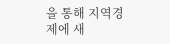을 통해 지역경제에 새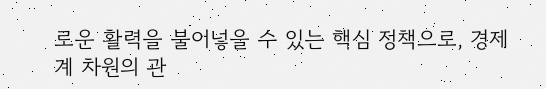로운 활력을 불어넣을 수 있는 핵심 정책으로, 경제계 차원의 관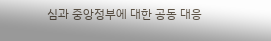심과 중앙정부에 대한 공동 대응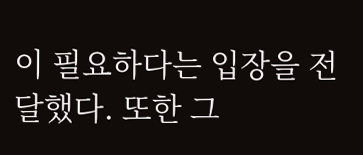이 필요하다는 입장을 전달했다. 또한 그